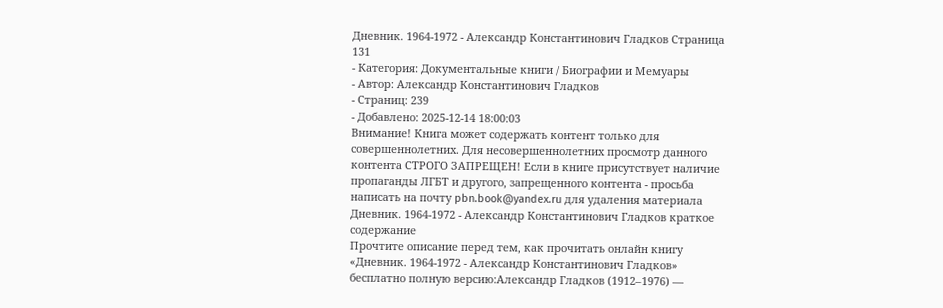Дневник. 1964-1972 - Александр Константинович Гладков Страница 131
- Категория: Документальные книги / Биографии и Мемуары
- Автор: Александр Константинович Гладков
- Страниц: 239
- Добавлено: 2025-12-14 18:00:03
Внимание! Книга может содержать контент только для совершеннолетних. Для несовершеннолетних просмотр данного контента СТРОГО ЗАПРЕЩЕН! Если в книге присутствует наличие пропаганды ЛГБТ и другого, запрещенного контента - просьба написать на почту pbn.book@yandex.ru для удаления материала
Дневник. 1964-1972 - Александр Константинович Гладков краткое содержание
Прочтите описание перед тем, как прочитать онлайн книгу «Дневник. 1964-1972 - Александр Константинович Гладков» бесплатно полную версию:Александр Гладков (1912–1976) —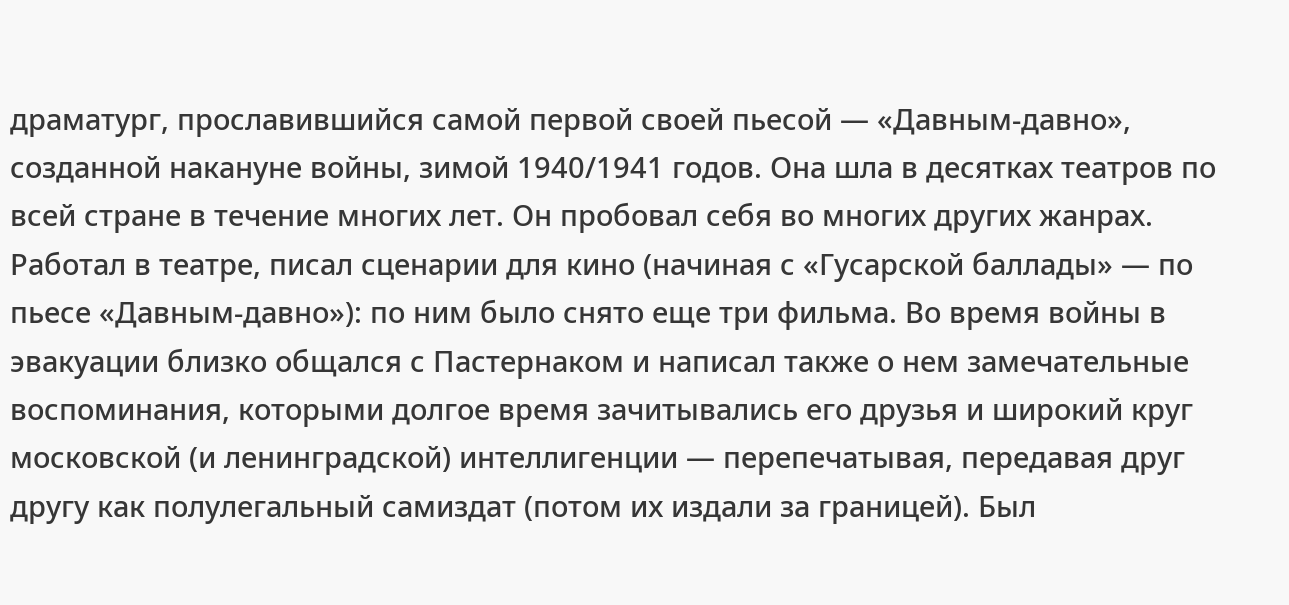драматург, прославившийся самой первой своей пьесой — «Давным-давно», созданной накануне войны, зимой 1940/1941 годов. Она шла в десятках театров по всей стране в течение многих лет. Он пробовал себя во многих других жанрах. Работал в театре, писал сценарии для кино (начиная с «Гусарской баллады» — по пьесе «Давным-давно»): по ним было снято еще три фильма. Во время войны в эвакуации близко общался с Пастернаком и написал также о нем замечательные воспоминания, которыми долгое время зачитывались его друзья и широкий круг московской (и ленинградской) интеллигенции — перепечатывая, передавая друг другу как полулегальный самиздат (потом их издали за границей). Был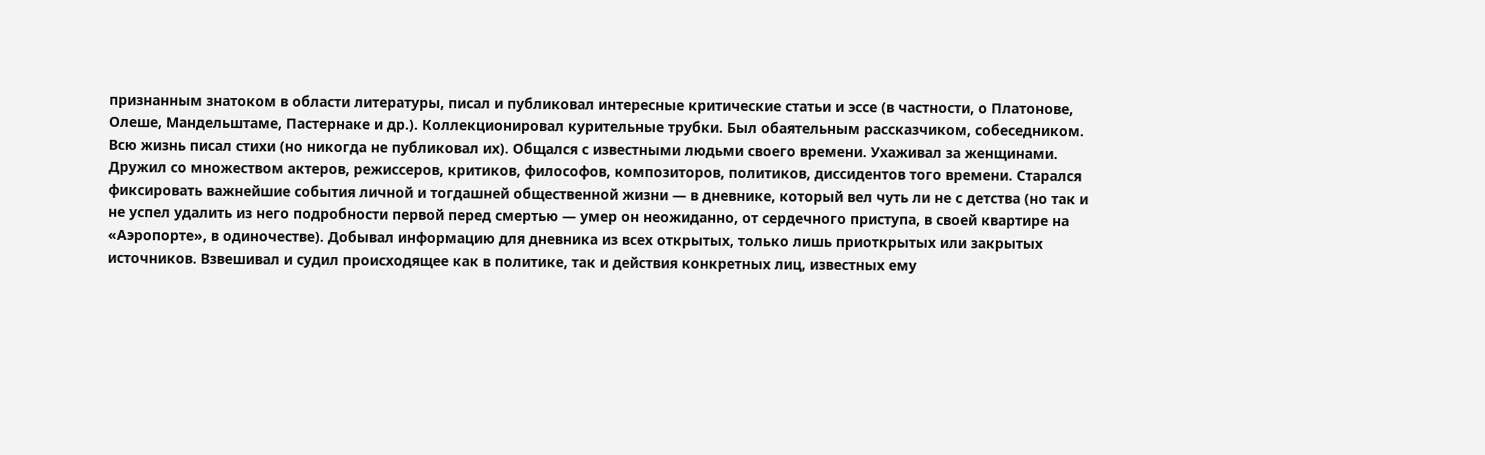признанным знатоком в области литературы, писал и публиковал интересные критические статьи и эссе (в частности, о Платонове, Олеше, Мандельштаме, Пастернаке и др.). Коллекционировал курительные трубки. Был обаятельным рассказчиком, собеседником. Всю жизнь писал стихи (но никогда не публиковал их). Общался с известными людьми своего времени. Ухаживал за женщинами. Дружил со множеством актеров, режиссеров, критиков, философов, композиторов, политиков, диссидентов того времени. Старался фиксировать важнейшие события личной и тогдашней общественной жизни — в дневнике, который вел чуть ли не с детства (но так и не успел удалить из него подробности первой перед смертью — умер он неожиданно, от сердечного приступа, в своей квартире на «Аэропорте», в одиночестве). Добывал информацию для дневника из всех открытых, только лишь приоткрытых или закрытых источников. Взвешивал и судил происходящее как в политике, так и действия конкретных лиц, известных ему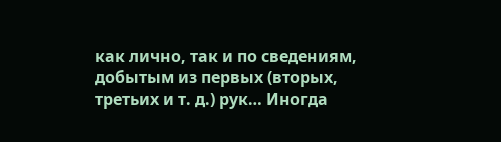как лично, так и по сведениям, добытым из первых (вторых, третьих и т. д.) рук… Иногда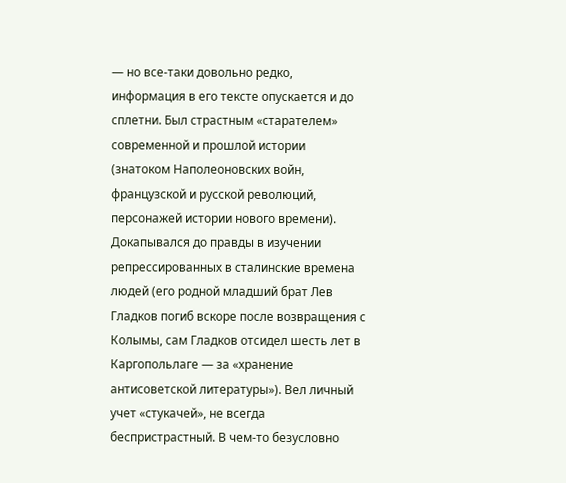— но все-таки довольно редко, информация в его тексте опускается и до сплетни. Был страстным «старателем» современной и прошлой истории (знатоком Наполеоновских войн, французской и русской революций, персонажей истории нового времени). Докапывался до правды в изучении репрессированных в сталинские времена людей (его родной младший брат Лев Гладков погиб вскоре после возвращения с Колымы, сам Гладков отсидел шесть лет в Каргопольлаге — за «хранение антисоветской литературы»). Вел личный учет «стукачей», не всегда беспристрастный. В чем-то безусловно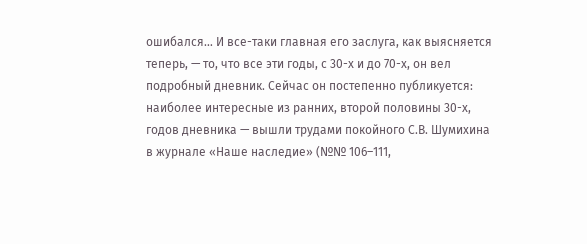ошибался… И все-таки главная его заслуга, как выясняется теперь, — то, что все эти годы, с 30-х и до 70-х, он вел подробный дневник. Сейчас он постепенно публикуется: наиболее интересные из ранних, второй половины 30-х, годов дневника — вышли трудами покойного С.В. Шумихина в журнале «Наше наследие» (№№ 106–111,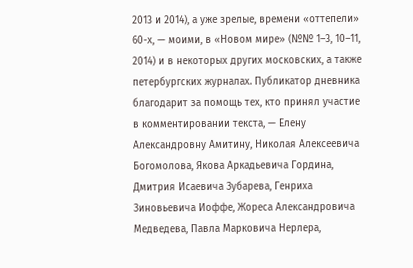2013 и 2014), а уже зрелые, времени «оттепели» 60-х, — моими, в «Новом мире» (№№ 1–3, 10–11, 2014) и в некоторых других московских, а также петербургских журналах. Публикатор дневника благодарит за помощь тех, кто принял участие в комментировании текста, — Елену Александровну Амитину, Николая Алексеевича Богомолова, Якова Аркадьевича Гордина, Дмитрия Исаевича Зубарева, Генриха Зиновьевича Иоффе, Жореса Александровича Медведева, Павла Марковича Нерлера,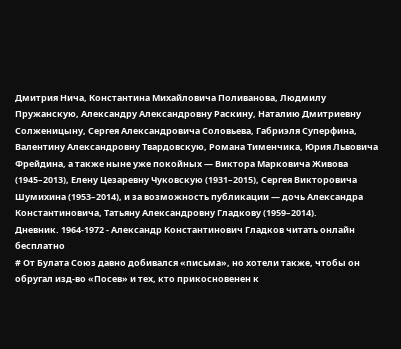Дмитрия Нича, Константина Михайловича Поливанова, Людмилу Пружанскую, Александру Александровну Раскину, Наталию Дмитриевну Солженицыну, Сергея Александровича Соловьева, Габриэля Суперфина, Валентину Александровну Твардовскую, Романа Тименчика, Юрия Львовича Фрейдина, а также ныне уже покойных — Виктора Марковича Живова (1945–2013), Елену Цезаревну Чуковскую (1931–2015), Сергея Викторовича Шумихина (1953–2014), и за возможность публикации — дочь Александра Константиновича, Татьяну Александровну Гладкову (1959–2014).
Дневник. 1964-1972 - Александр Константинович Гладков читать онлайн бесплатно
# От Булата Союз давно добивался «письма», но хотели также, чтобы он обругал изд-во «Посев» и тех, кто прикосновенен к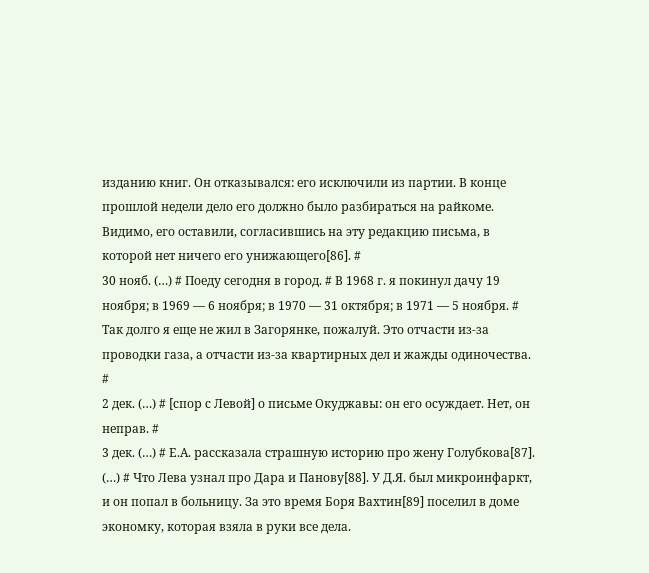изданию книг. Он отказывался: его исключили из партии. В конце прошлой недели дело его должно было разбираться на райкоме. Видимо, его оставили, согласившись на эту редакцию письма, в которой нет ничего его унижающего[86]. #
30 нояб. (…) # Поеду сегодня в город. # В 1968 г. я покинул дачу 19 ноября; в 1969 — 6 ноября; в 1970 — 31 октября; в 1971 — 5 ноября. # Так долго я еще не жил в Загорянке, пожалуй. Это отчасти из-за проводки газа, а отчасти из-за квартирных дел и жажды одиночества. #
2 дек. (…) # [спор с Левой] о письме Окуджавы: он его осуждает. Нет, он неправ. #
3 дек. (…) # Е.А. рассказала страшную историю про жену Голубкова[87]. (…) # Что Лева узнал про Дара и Панову[88]. У Д.Я. был микроинфаркт, и он попал в больницу. За это время Боря Вахтин[89] поселил в доме экономку, которая взяла в руки все дела.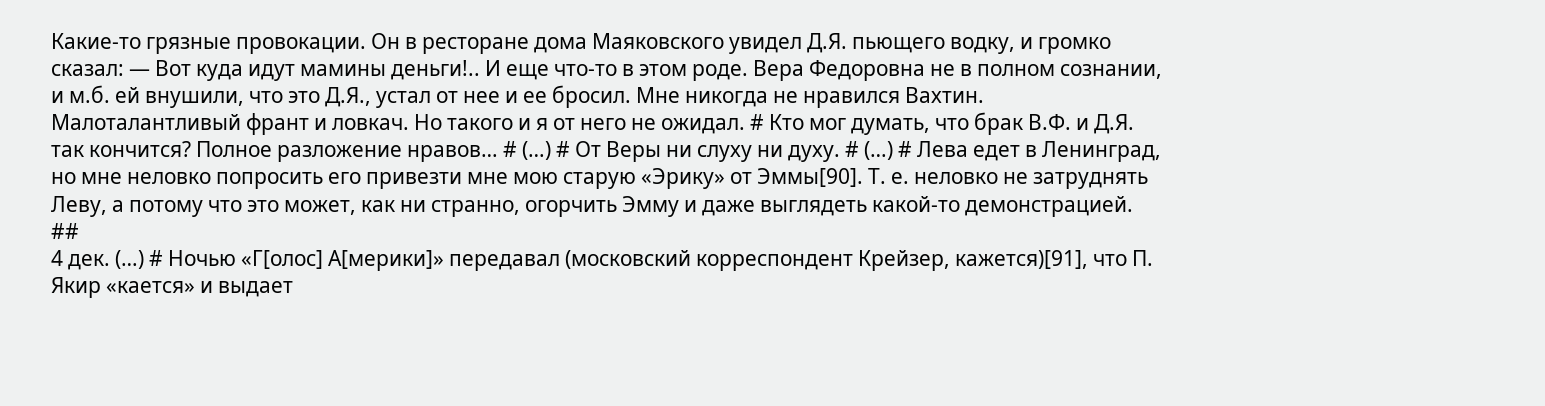Какие-то грязные провокации. Он в ресторане дома Маяковского увидел Д.Я. пьющего водку, и громко сказал: — Вот куда идут мамины деньги!.. И еще что-то в этом роде. Вера Федоровна не в полном сознании, и м.б. ей внушили, что это Д.Я., устал от нее и ее бросил. Мне никогда не нравился Вахтин. Малоталантливый франт и ловкач. Но такого и я от него не ожидал. # Кто мог думать, что брак В.Ф. и Д.Я. так кончится? Полное разложение нравов… # (…) # От Веры ни слуху ни духу. # (…) # Лева едет в Ленинград, но мне неловко попросить его привезти мне мою старую «Эрику» от Эммы[90]. Т. е. неловко не затруднять Леву, а потому что это может, как ни странно, огорчить Эмму и даже выглядеть какой-то демонстрацией. ##
4 дек. (…) # Ночью «Г[олос] А[мерики]» передавал (московский корреспондент Крейзер, кажется)[91], что П. Якир «кается» и выдает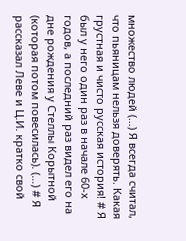множество людей (…) Я всегда считал, что пьяницам нельзя доверять. Какая грустная и чисто русская история! # Я был у него один раз в начале 60-х годов, а последний раз видел его на дне рождения у Стеллы Корытной (которая потом повесилась). (…) # Я рассказал Леве и Ц.И. кратко свой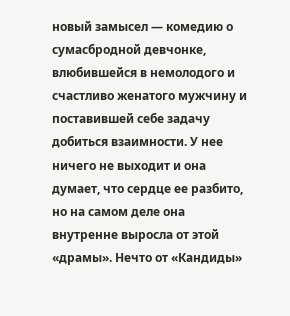новый замысел — комедию о сумасбродной девчонке, влюбившейся в немолодого и счастливо женатого мужчину и поставившей себе задачу добиться взаимности. У нее ничего не выходит и она думает, что сердце ее разбито, но на самом деле она внутренне выросла от этой «драмы». Нечто от «Кандиды»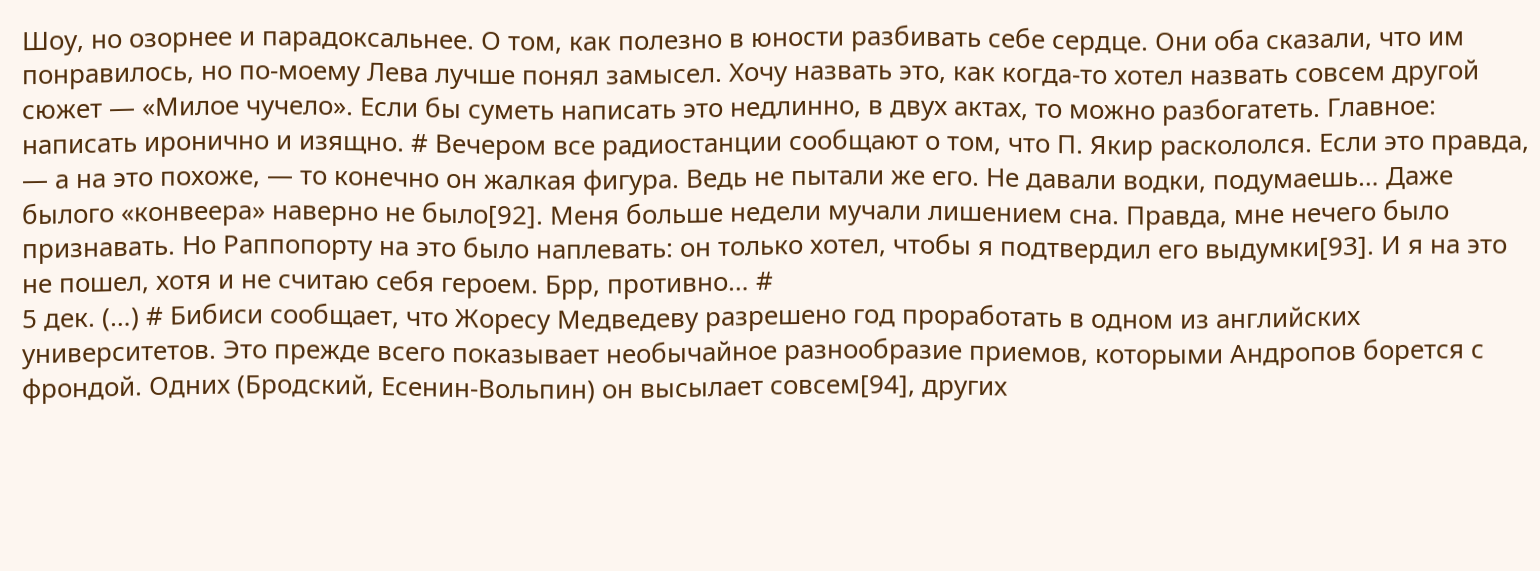Шоу, но озорнее и парадоксальнее. О том, как полезно в юности разбивать себе сердце. Они оба сказали, что им понравилось, но по-моему Лева лучше понял замысел. Хочу назвать это, как когда-то хотел назвать совсем другой сюжет — «Милое чучело». Если бы суметь написать это недлинно, в двух актах, то можно разбогатеть. Главное: написать иронично и изящно. # Вечером все радиостанции сообщают о том, что П. Якир раскололся. Если это правда, — а на это похоже, — то конечно он жалкая фигура. Ведь не пытали же его. Не давали водки, подумаешь… Даже былого «конвеера» наверно не было[92]. Меня больше недели мучали лишением сна. Правда, мне нечего было признавать. Но Раппопорту на это было наплевать: он только хотел, чтобы я подтвердил его выдумки[93]. И я на это не пошел, хотя и не считаю себя героем. Брр, противно… #
5 дек. (…) # Бибиси сообщает, что Жоресу Медведеву разрешено год проработать в одном из английских университетов. Это прежде всего показывает необычайное разнообразие приемов, которыми Андропов борется с фрондой. Одних (Бродский, Есенин-Вольпин) он высылает совсем[94], других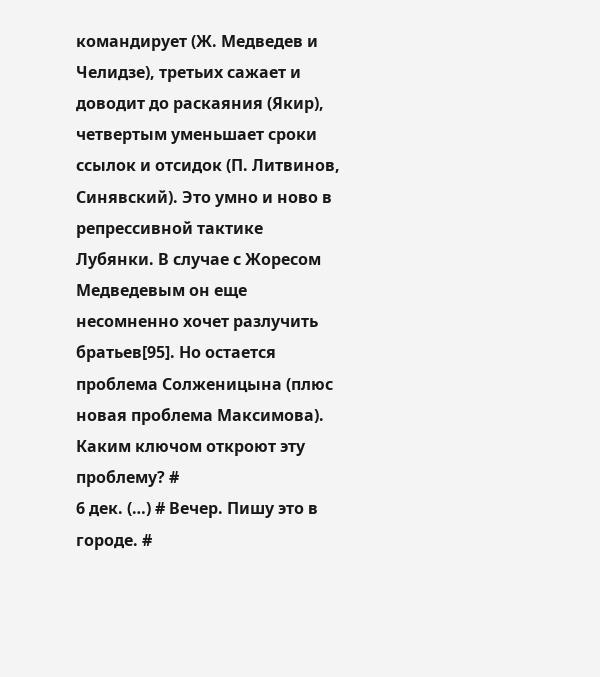командирует (Ж. Медведев и Челидзе), третьих сажает и доводит до раскаяния (Якир), четвертым уменьшает сроки ссылок и отсидок (П. Литвинов, Синявский). Это умно и ново в репрессивной тактике Лубянки. В случае с Жоресом Медведевым он еще несомненно хочет разлучить братьев[95]. Но остается проблема Солженицына (плюс новая проблема Максимова). Каким ключом откроют эту проблему? #
6 дек. (…) # Вечер. Пишу это в городе. #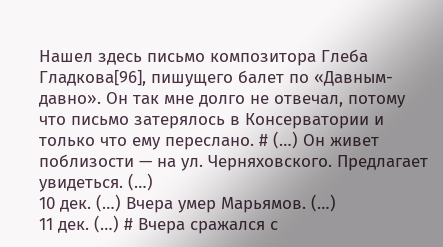Нашел здесь письмо композитора Глеба Гладкова[96], пишущего балет по «Давным-давно». Он так мне долго не отвечал, потому что письмо затерялось в Консерватории и только что ему переслано. # (…) Он живет поблизости — на ул. Черняховского. Предлагает увидеться. (…)
10 дек. (…) Вчера умер Марьямов. (…)
11 дек. (…) # Вчера сражался с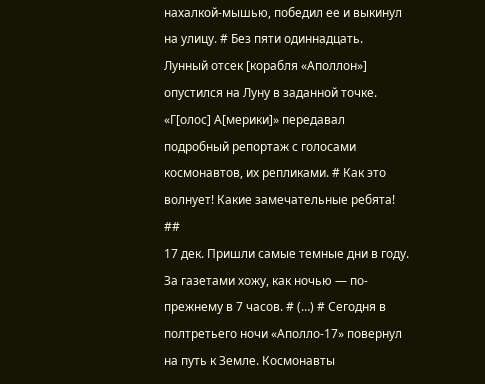нахалкой-мышью, победил ее и выкинул на улицу. # Без пяти одиннадцать. Лунный отсек [корабля «Аполлон»] опустился на Луну в заданной точке. «Г[олос] А[мерики]» передавал подробный репортаж с голосами космонавтов, их репликами. # Как это волнует! Какие замечательные ребята! ##
17 дек. Пришли самые темные дни в году. За газетами хожу, как ночью — по-прежнему в 7 часов. # (…) # Сегодня в полтретьего ночи «Аполло-17» повернул на путь к Земле. Космонавты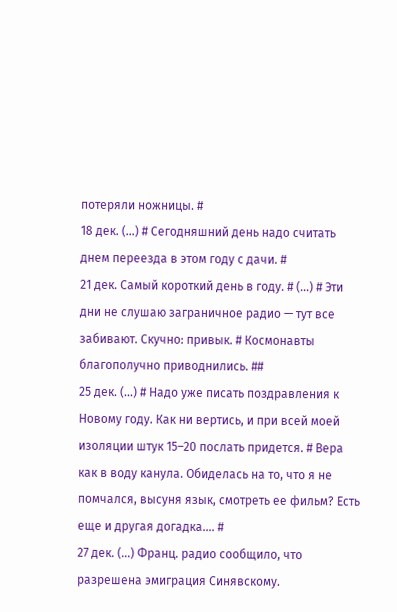потеряли ножницы. #
18 дек. (…) # Сегодняшний день надо считать днем переезда в этом году с дачи. #
21 дек. Самый короткий день в году. # (…) # Эти дни не слушаю заграничное радио — тут все забивают. Скучно: привык. # Космонавты благополучно приводнились. ##
25 дек. (…) # Надо уже писать поздравления к Новому году. Как ни вертись, и при всей моей изоляции штук 15–20 послать придется. # Вера как в воду канула. Обиделась на то, что я не помчался, высуня язык, смотреть ее фильм? Есть еще и другая догадка…. #
27 дек. (…) Франц. радио сообщило, что разрешена эмиграция Синявскому.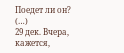Поедет ли он? (…)
29 дек. Вчера, кажется,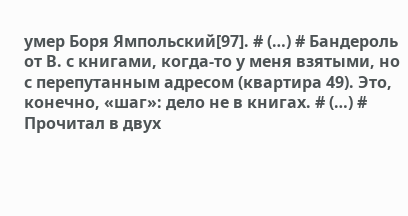умер Боря Ямпольский[97]. # (…) # Бандероль от В. с книгами, когда-то у меня взятыми, но с перепутанным адресом (квартира 49). Это, конечно, «шаг»: дело не в книгах. # (…) # Прочитал в двух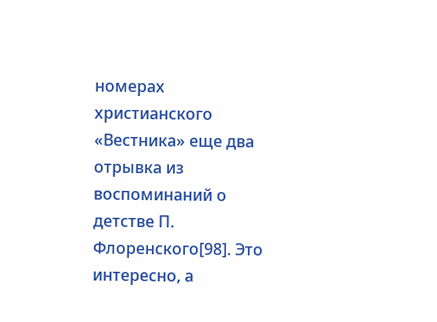номерах христианского «Вестника» еще два отрывка из воспоминаний о детстве П. Флоренского[98]. Это интересно, а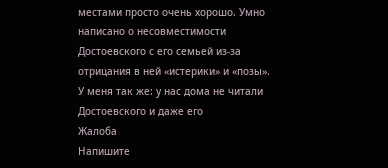местами просто очень хорошо. Умно написано о несовместимости Достоевского с его семьей из-за отрицания в ней «истерики» и «позы». У меня так же: у нас дома не читали Достоевского и даже его
Жалоба
Напишите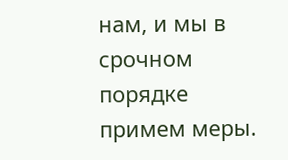нам, и мы в срочном порядке примем меры.